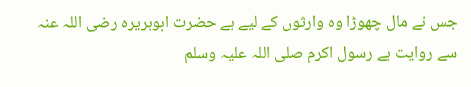جس نے مال چھوڑا وہ وارثوں کے لیے ہے حضرت ابوہریرہ رضی اللہ عنہ سے روایت ہے رسول اکرم صلی اللہ علیہ وسلم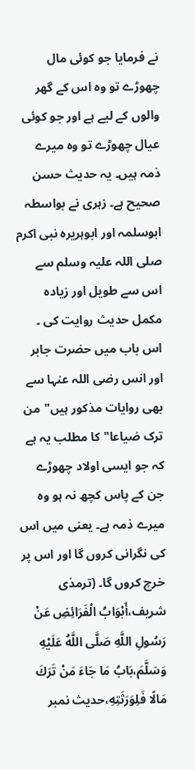نے فرمایا جو کوئی مال چھوڑے تو وہ اس کے گھر والوں کے لیے ہے اور جو کوئی عیال چھوڑے تو وہ میرے ذمہ ہیں۔ یہ حدیث حسن صحیح ہے۔ زہری نے بواسطہ ابوسلمہ اور ابوہریرہ نبی اکرم صلی اللہ علیہ وسلم سے اس سے طویل اور زیادہ مکمل حدیث روایت کی ۔ اس باب میں حضرت جابر اور انس رضی اللہ عنہا سے بھی روایات مذکور ہیں"من ترک ضیاعا" کا مطلب یہ ہے کہ جو ایسی اولاد چھوڑے جن کے پاس کچھ نہ ہو وہ میرے ذمہ ہے۔ یعنی میں اس کی نگرانی کروں گا اور اس پر خرچ کروں گا۔ (ترمذی شریف،أَبْوَابُ الْفَرَائِضِ عَنْ رَسُولِ اللَّهِ صَلَّى اللَّهُ عَلَيْهِ وَسَلَّمَ،بَابُ مَا جَاءَ مَنْ تَرَكَ مَالًا فَلِوَرَثَتِهِ،حدیث نمبر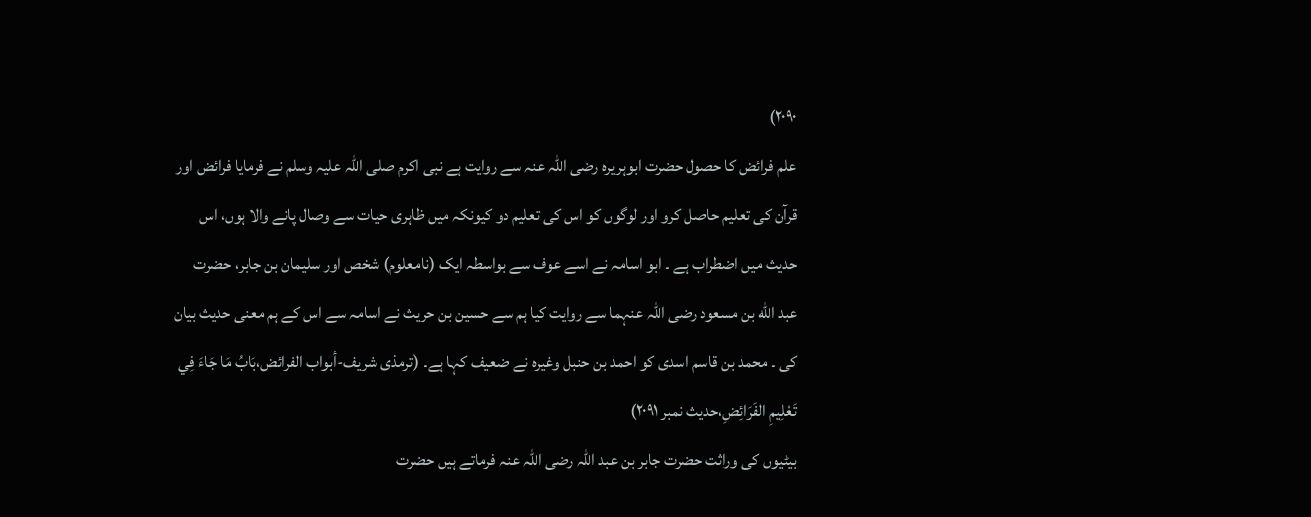٢٠٩٠)
علم فرائض کا حصول حضرت ابوہریرہ رضی اللہ عنہ سے روایت ہے نبی اکرم صلی اللہ علیہ وسلم نے فرمایا فرائض اور قرآن کی تعلیم حاصل کرو اور لوگوں کو اس کی تعلیم دو کیونکہ میں ظاہری حیات سے وصال پانے والا ہوں، اس حدیث میں اضطراب ہے ۔ ابو اسامہ نے اسے عوف سے بواسطہ ایک (نامعلوم) شخص اور سلیمان بن جابر، حضرت عبد الله بن مسعود رضی اللہ عنہما سے روایت کیا ہم سے حسین بن حریث نے اسامہ سے اس کے ہم معنی حدیث بیان کی ۔ محمد بن قاسم اسدی کو احمد بن حنبل وغیرہ نے ضعیف کہا ہے۔ (ترمذی شریف-أبواب الفرائض،بَابُ مَا جَاءَ فِي تَعْلِيمِ الفَرَائِضِ،حدیث نمبر ٢٠٩١)
بیٹیوں کی وراثت حضرت جابر بن عبد اللہ رضی اللہ عنہ فرماتے ہیں حضرت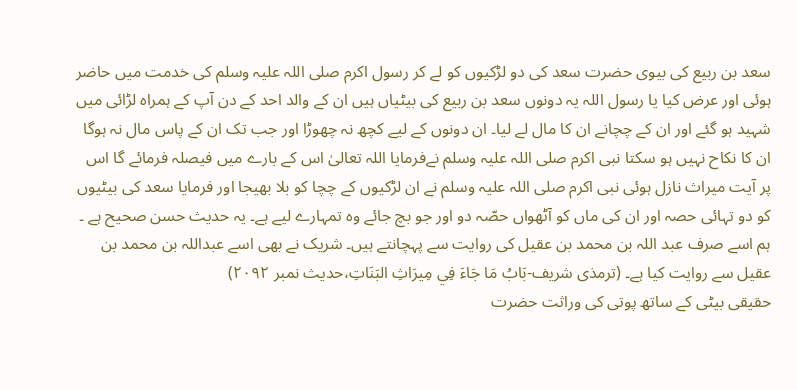سعد بن ربیع کی بیوی حضرت سعد کی دو لڑکیوں کو لے کر رسول اکرم صلی اللہ علیہ وسلم کی خدمت میں حاضر ہوئی اور عرض کیا یا رسول اللہ یہ دونوں سعد بن ربیع کی بیٹیاں ہیں ان کے والد احد کے دن آپ کے ہمراہ لڑائی میں شہید ہو گئے اور ان کے چچانے ان کا مال لے لیا۔ ان دونوں کے لیے کچھ نہ چھوڑا اور جب تک ان کے پاس مال نہ ہوگا ان کا نکاح نہیں ہو سکتا نبی اکرم صلی اللہ علیہ وسلم نےفرمایا اللہ تعالیٰ اس کے بارے میں فیصلہ فرمائے گا اس پر آیت میراث نازل ہوئی نبی اکرم صلی اللہ علیہ وسلم نے ان لڑکیوں کے چچا کو بلا بھیجا اور فرمایا سعد کی بیٹیوں کو دو تہائی حصہ اور ان کی ماں کو آٹھواں حصّہ دو اور جو بچ جائے وہ تمہارے لیے ہے۔ یہ حدیث حسن صحیح ہے ۔ ہم اسے صرف عبد اللہ بن محمد بن عقیل کی روایت سے پہچانتے ہیں۔ شریک نے بھی اسے عبداللہ بن محمد بن عقیل سے روایت کیا ہے۔ (ترمذی شریف-بَابُ مَا جَاءَ فِي مِيرَاثِ البَنَاتِ،حدیث نمبر ٢٠٩٢)
حقیقی بیٹی کے ساتھ پوتی کی وراثت حضرت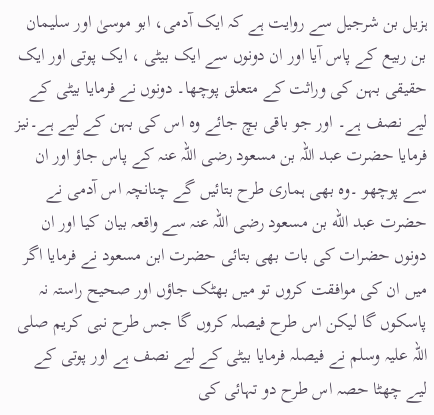ہزیل بن شرجیل سے روایت ہے کہ ایک آدمی، ابو موسیٰ اور سلیمان بن ربیع کے پاس آیا اور ان دونوں سے ایک بیٹی ، ایک پوتی اور ایک حقیقی بہن کی وراثت کے متعلق پوچھا۔ دونوں نے فرمایا بیٹی کے لیے نصف ہے۔ اور جو باقی بچ جائے وہ اس کی بہن کے لیے ہے۔نیز فرمایا حضرت عبد اللہ بن مسعود رضی اللہ عنہ کے پاس جاؤ اور ان سے پوچھو ۔وہ بھی ہماری طرح بتائیں گے چنانچہ اس آدمی نے حضرت عبد الله بن مسعود رضی اللہ عنہ سے واقعہ بیان کیا اور ان دونوں حضرات کی بات بھی بتائی حضرت ابن مسعود نے فرمایا اگر میں ان کی موافقت کروں تو میں بھٹک جاؤں اور صحیح راستہ نہ پاسکوں گا لیکن اس طرح فیصلہ کروں گا جس طرح نبی کریم صلی اللہ علیہ وسلم نے فیصلہ فرمایا بیٹی کے لیے نصف ہے اور پوتی کے لیے چھٹا حصہ اس طرح دو تہائی کی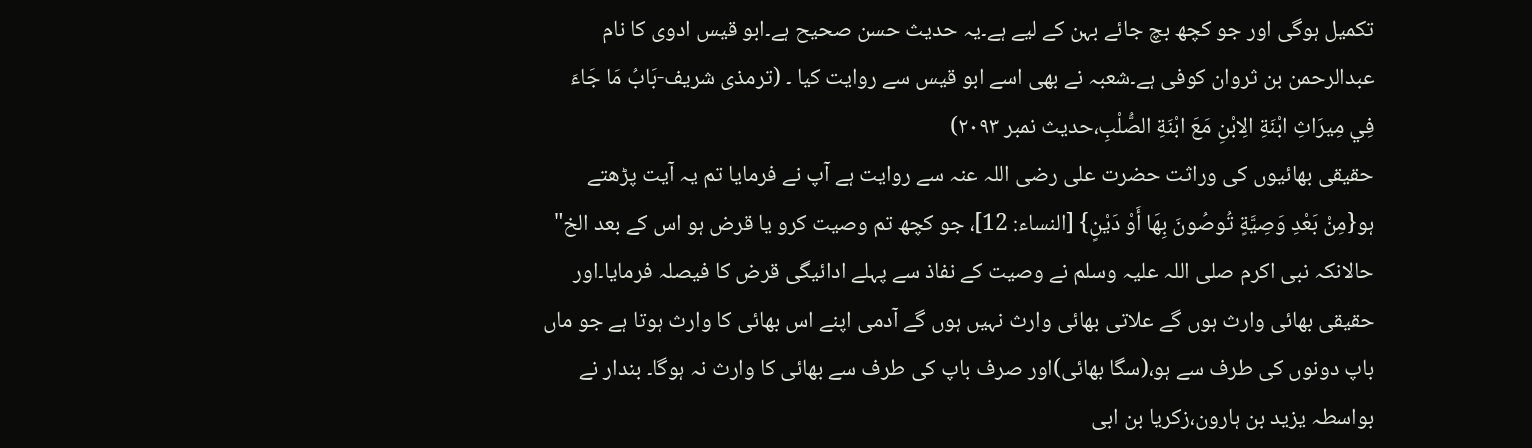تکمیل ہوگی اور جو کچھ بچ جائے بہن کے لیے ہے۔یہ حدیث حسن صحیح ہے۔ابو قیس ادوی کا نام عبدالرحمن بن ثروان کوفی ہے۔شعبہ نے بھی اسے ابو قیس سے روایت کیا ۔ (ترمذی شریف-بَابُ مَا جَاءَ فِي مِيرَاثِ ابْنَةِ الِابْنِ مَعَ ابْنَةِ الصُّلْبِ،حدیث نمبر ٢٠٩٣)
حقیقی بھائیوں کی وراثت حضرت علی رضی اللہ عنہ سے روایت ہے آپ نے فرمایا تم یہ آیت پڑھتے ہو{مِنْ بَعْدِ وَصِيَّةٍ تُوصُونَ بِهَا أَوْ دَيْنٍ} [النساء: 12]، جو کچھ تم وصیت کرو یا قرض ہو اس کے بعد الخ" حالانکہ نبی اکرم صلی اللہ علیہ وسلم نے وصیت کے نفاذ سے پہلے ادائیگی قرض کا فیصلہ فرمایا۔اور حقیقی بھائی وارث ہوں گے علاتی بھائی وارث نہیں ہوں گے آدمی اپنے اس بھائی کا وارث ہوتا ہے جو ماں باپ دونوں کی طرف سے ہو،(سگا بھائی)اور صرف باپ کی طرف سے بھائی کا وارث نہ ہوگا۔ بندار نے بواسطہ یزید بن ہارون،زکریا بن ابی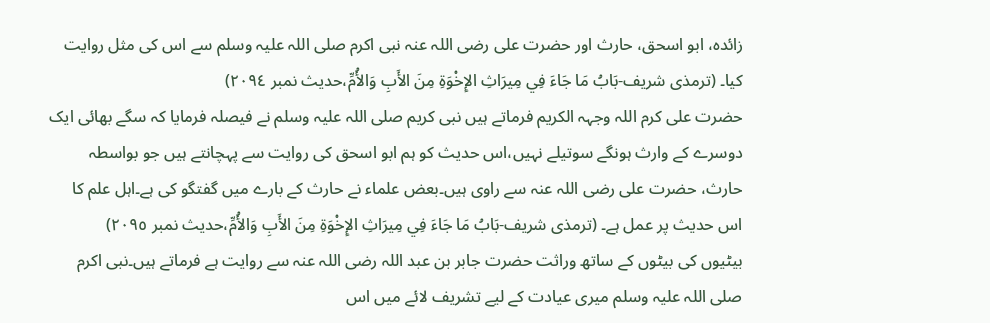زائده، ابو اسحق، حارث اور حضرت علی رضی اللہ عنہ نبی اکرم صلی اللہ علیہ وسلم سے اس کی مثل روایت کیا۔ (ترمذی شریف-بَابُ مَا جَاءَ فِي مِيرَاثِ الإِخْوَةِ مِنَ الأَبِ وَالأُمِّ،حدیث نمبر ٢٠٩٤)
حضرت علی کرم اللہ وجہہ الکریم فرماتے ہیں نبی کریم صلی اللہ علیہ وسلم نے فیصلہ فرمایا کہ سگے بھائی ایک دوسرے کے وارث ہونگے سوتیلے نہیں،اس حدیث کو ہم ابو اسحق کی روایت سے پہچانتے ہیں جو بواسطہ حارث، حضرت علی رضی اللہ عنہ سے راوی ہیں۔بعض علماء نے حارث کے بارے میں گفتگو کی ہے۔اہل علم کا اس حدیث پر عمل ہے۔ (ترمذی شریف-بَابُ مَا جَاءَ فِي مِيرَاثِ الإِخْوَةِ مِنَ الأَبِ وَالأُمِّ،حدیث نمبر ٢٠٩٥)
بیٹیوں کی بیٹوں کے ساتھ وراثت حضرت جابر بن عبد اللہ رضی اللہ عنہ سے روایت ہے فرماتے ہیں۔نبی اکرم صلی اللہ علیہ وسلم میری عیادت کے لیے تشریف لائے میں اس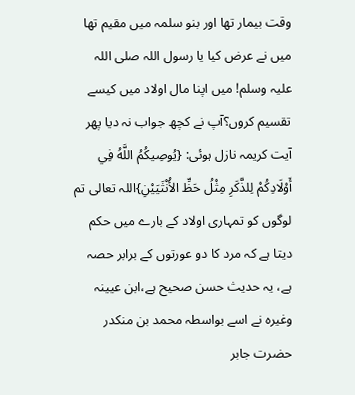وقت بیمار تھا اور بنو سلمہ میں مقیم تھا میں نے عرض کیا یا رسول اللہ صلی اللہ علیہ وسلم! میں اپنا مال اولاد میں کیسے تقسیم کروں؟آپ نے کچھ جواب نہ دیا پھر آیت کریمہ نازل ہوئی: {يُوصِيكُمُ اللَّهُ فِي أَوْلَادِكُمْ لِلذَّكَرِ مِثْلُ حَظِّ الأُنْثَيَيْنِ}اللہ تعالی تم لوگوں کو تمہاری اولاد کے بارے میں حکم دیتا ہے کہ مرد کا دو عورتوں کے برابر حصہ ہے، یہ حدیث حسن صحیح ہے،ابن عیینہ وغیرہ نے اسے بواسطہ محمد بن منکدر حضرت جابر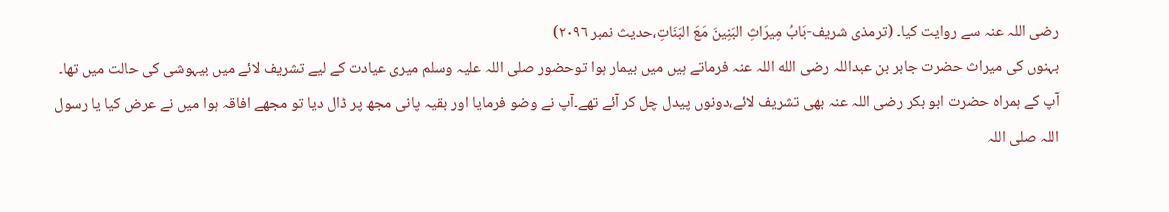رضی اللہ عنہ سے روایت کیا۔ (ترمذی شریف-بَابُ مِيرَاثِ البَنِينَ مَعَ البَنَاتِ،حدیث نمبر ٢٠٩٦)
بہنوں کی میراث حضرت جابر بن عبداللہ رضی الله اللہ عنہ فرماتے ہیں میں بیمار ہوا توحضور صلی اللہ علیہ وسلم میری عیادت کے لیے تشریف لائے میں بیہوشی کی حالت میں تھا۔ آپ کے ہمراہ حضرت ابو بکر رضی اللہ عنہ بھی تشریف لائے،دونوں پیدل چل کر آئے تھے۔آپ نے وضو فرمایا اور بقیہ پانی مجھ پر ڈال دیا تو مجھے افاقہ ہوا میں نے عرض کیا یا رسول اللہ صلی اللہ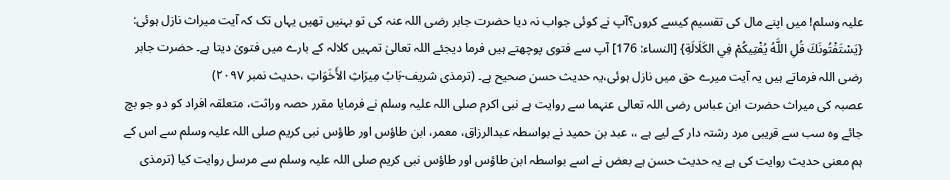علیہ وسلم! میں اپنے مال کی تقسیم کیسے کروں؟آپ نے کوئی جواب نہ دیا حضرت جابر رضی اللہ عنہ کی تو بہنیں تھیں یہاں تک کہ آیت میراث نازل ہوئی: {يَسْتَفْتُونَكَ قُلِ اللَّهُ يُفْتِيكُمْ فِي الكَلَالَةِ} [النساء: 176] آپ سے فتوی پوچھتے ہیں فرما دیجئے اللہ تعالیٰ تمہیں کلالہ کے بارے میں فتویٰ دیتا ہے۔ حضرت جابر رضی اللہ فرماتے ہیں یہ آیت میرے حق میں نازل ہوئی،یہ حدیث حسن صحیح ہے۔ (ترمذی شریف-بَابُ مِيرَاثِ الأَخَوَاتِ ،حدیث نمبر ٢٠٩٧)
عصبہ کی میراث حضرت ابن عباس رضی اللہ تعالی عنہما سے روایت ہے نبی اکرم صلی اللہ علیہ وسلم نے فرمایا مقرر حصہ وراثت، متعلقہ افراد کو دو جو بچ جائے وہ سب سے قریبی مرد رشتہ دار کے لیے ہے ،، عبد بن حمید نے بواسطہ عبدالرزاق، معمر، ابن طاؤس اور طاؤس نبی کریم صلی اللہ علیہ وسلم سے اس کے ہم معنی حدیث روایت کی ہے یہ حدیث حسن ہے بعض نے اسے بواسطہ ابن طاؤس اور طاؤس نبی کریم صلی اللہ علیہ وسلم سے مرسل روایت کیا (ترمذی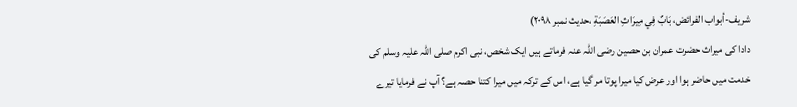شریف-أبواب الفرائض، بَابٌ فِي مِيرَاثِ العَصَبَةِ ،حدیث نمبر ٢٠٩٨)
دادا کی میراث حضرت عمران بن حصین رضی اللہ عنہ فرماتے ہیں ایک شخص، نبی اکرم صلی اللہ علیہ وسلم کی خدمت میں حاضر ہوا اور عرض کیا میرا پوتا مر گیا ہے، اس کے ترکہ میں میرا کتنا حصہ ہے؟ آپ نے فرمایا تیرے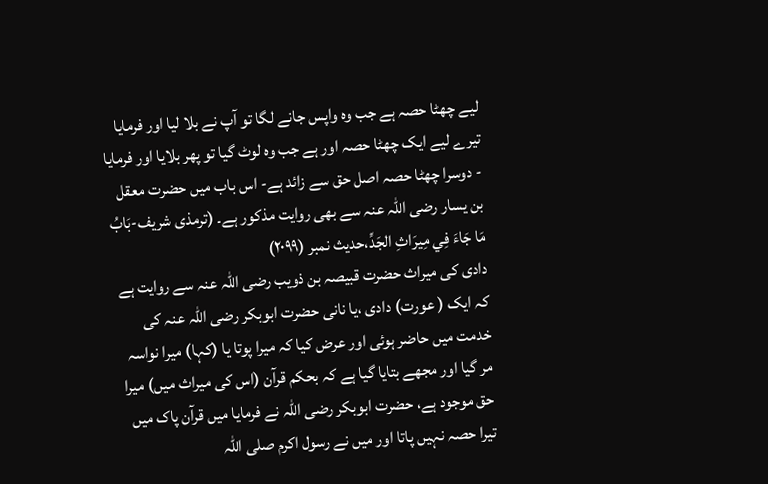لیے چھٹا حصہ ہے جب وہ واپس جانے لگا تو آپ نے بلا لیا اور فرمایا تیرے لیے ایک چھٹا حصہ اور ہے جب وہ لوٹ گیا تو پھر بلایا اور فرمایا - دوسرا چھٹا حصہ اصل حق سے زائد ہے- اس باب میں حضرت معقل بن یسار رضی اللہ عنہ سے بھی روایت مذکور ہے۔ (ترمذی شریف-بَابُ مَا جَاءَ فِي مِيرَاثِ الجَدِّ،حدیث نمبر (٢٠٩٩)
دادی کی میراث حضرت قبیصہ بن ذویب رضی اللہ عنہ سے روایت ہے کہ ایک ( عورت) دادی ،یا نانی حضرت ابوبکر رضی اللہ عنہ کی خدمت میں حاضر ہوئی اور عرض کیا کہ میرا پوتا یا (کہا) میرا نواسہ مر گیا اور مجھے بتایا گیا ہے کہ بحکم قرآن (اس کی میراث میں) میرا حق موجود ہے، حضرت ابوبکر رضی اللہ نے فرمایا میں قرآن پاک میں تیرا حصہ نہیں پاتا اور میں نے رسول اکرم صلی اللہ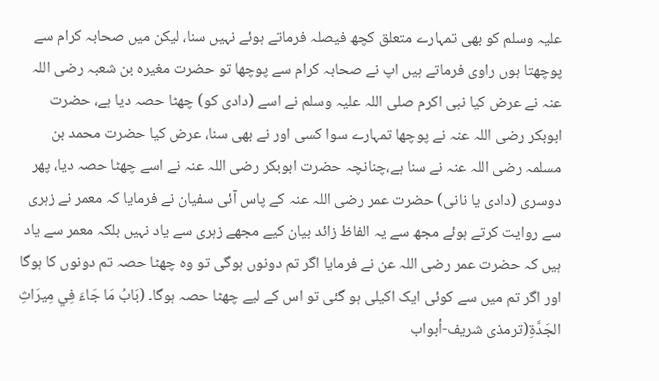علیہ وسلم کو بھی تمہارے متعلق کچھ فیصلہ فرماتے ہوئے نہیں سنا، لیکن میں صحابہ کرام سے پوچھتا ہوں راوی فرماتے ہیں اپ نے صحابہ کرام سے پوچھا تو حضرت مغیرہ بن شعبہ رضی اللہ عنہ نے عرض کیا نبی اکرم صلی اللہ علیہ وسلم نے اسے (دادی کو) چھٹا حصہ دیا ہے، حضرت ابوبکر رضی اللہ عنہ نے پوچھا تمہارے سوا کسی اور نے بھی سنا، عرض کیا حضرت محمد بن مسلمہ رضی اللہ عنہ نے سنا ہے،چنانچہ حضرت ابوبکر رضی اللہ عنہ نے اسے چھٹا حصہ دیا، پھر دوسری (دادی یا نانی) حضرت عمر رضی اللہ عنہ کے پاس آئی سفیان نے فرمایا کہ معمر نے زہری سے روایت کرتے ہوئے مجھ سے یہ الفاظ زائد بیان کیے مجھے زہری سے یاد نہیں بلکہ معمر سے یاد ہیں کہ حضرت عمر رضی اللہ عن نے فرمایا اگر تم دونوں ہوگی تو وہ چھٹا حصہ تم دونوں کا ہوگا اور اگر تم میں سے کوئی ایک اکیلی ہو گئی تو اس کے لیے چھٹا حصہ ہوگا۔ (بَابُ مَا جَاءَ فِي مِيرَاثِ الجَدَّةِ(ترمذی شریف-أبواب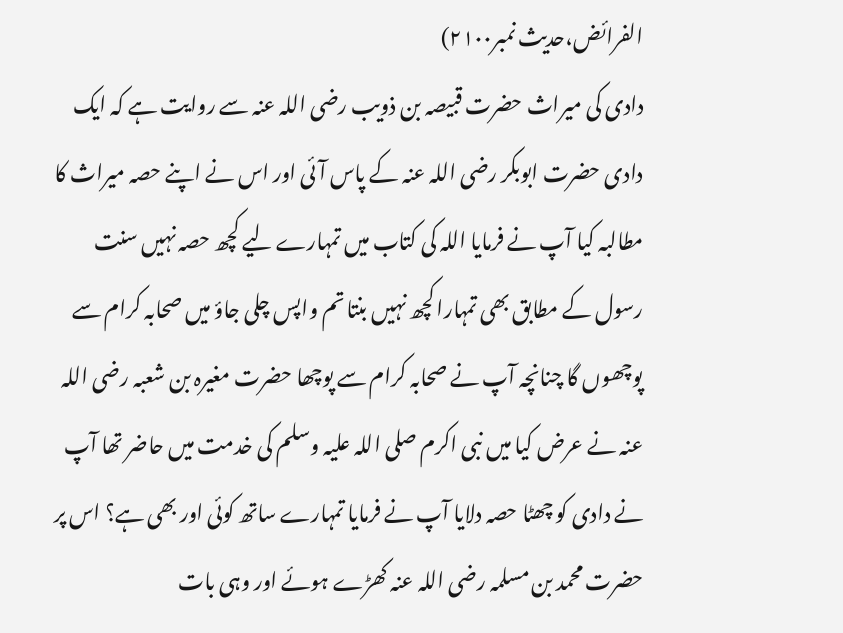الفرائض،حدیث نمبر٢١٠٠)
دادی کی میراث حضرت قبیصہ بن ذویب رضی اللہ عنہ سے روایت ہے کہ ایک دادی حضرت ابوبکر رضی اللہ عنہ کے پاس آئی اور اس نے اپنے حصہ میراث کا مطالبہ کیا آپ نے فرمایا اللہ کی کتاب میں تمہارے لیے کچھ حصہ نہیں سنت رسول کے مطابق بھی تمہارا کچھ نہیں بنتا تم واپس چلی جاؤ میں صحابہ کرام سے پوچھوں گا چنانچہ آپ نے صحابہ کرام سے پوچھا حضرت مغیرہ بن شعبہ رضی اللہ عنہ نے عرض کیا میں نبی اکرم صلی اللہ علیہ وسلم کی خدمت میں حاضر تھا آپ نے دادی کو چھٹا حصہ دلایا آپ نے فرمایا تمہارے ساتھ کوئی اور بھی ہے؟ اس پر حضرت محمد بن مسلمہ رضی اللہ عنہ کھڑے ہوئے اور وہی بات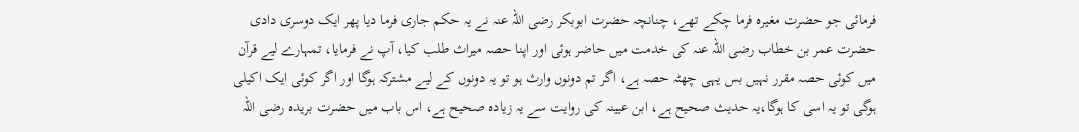فرمائی جو حضرت مغیرہ فرما چکے تھے، چنانچہ حضرت ابوبکر رضی اللہ عنہ نے یہ حکم جاری فرما دیا پھر ایک دوسری دادی حضرت عمر بن خطاب رضی اللہ عنہ کی خدمت میں حاضر ہوئی اور اپنا حصہ میراث طلب کیا، آپ نے فرمایا، تمہارے لیے قرآن میں کوئی حصہ مقرر نہیں بس یہی چھٹہ حصہ ہے، اگر تم دونوں وارث ہو تو یہ دونوں کے لیے مشترکہ ہوگا اور اگر کوئی ایک اکیلی ہوگی تو یہ اسی کا ہوگا،یہ حدیث صحیح ہے، ابن عیینہ کی روایت سے یہ زیادہ صحیح ہے، اس باب میں حضرت بریدہ رضی اللہ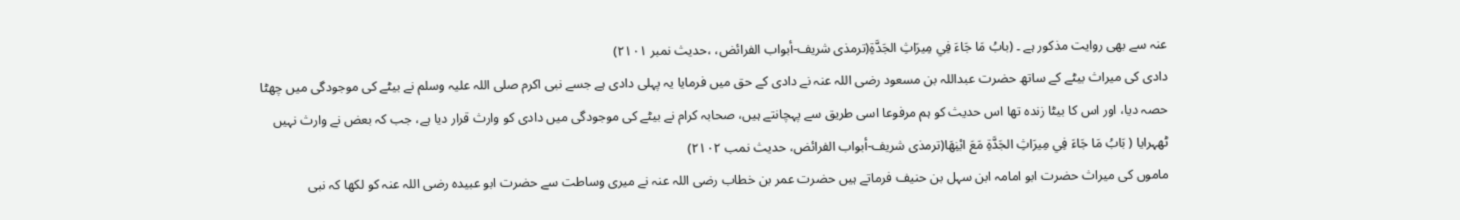عنہ سے بھی روایت مذکور ہے ۔ (بابُ مَا جَاءَ فِي مِيرَاثِ الجَدَّةِ(ترمذی شریف-أبواب الفرائض، ،حدیث نمبر ٢١٠١)
دادی کی میراث بیٹے کے ساتھ حضرت عبداللہ بن مسعود رضی اللہ عنہ نے دادی کے حق میں فرمایا یہ پہلی دادی ہے جسے نبی اکرم صلی اللہ علیہ وسلم نے بیٹے کی موجودگی میں چھٹا حصہ دیا، اور اس کا بیٹا زندہ تھا اس حدیث کو ہم مرفوعا اسی طریق سے پہچانتے ہیں، صحابہ کرام نے بیٹے کی موجودگی میں دادی کو وارث قرار دیا ہے، جب کہ بعض نے وارث نہیں ٹھہرایا ( بَابُ مَا جَاءَ فِي مِيرَاثِ الجَدَّةِ مَعَ ابْنِهَا(ترمذی شریف-أبواب الفرائض، حدیث نمب ٢١٠٢)
ماموں کی میراث حضرت ابو امامہ ابن سہل بن حنیف فرماتے ہیں حضرت عمر بن خطاب رضی اللہ عنہ نے میری وساطت سے حضرت ابو عبیدہ رضی اللہ عنہ کو لکھا کہ نبی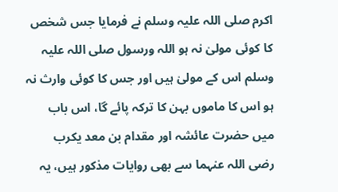اکرم صلی اللہ علیہ وسلم نے فرمایا جس شخص کا کوئی مولیٰ نہ ہو اللہ ورسول صلی اللہ علیہ وسلم اس کے مولیٰ ہیں اور جس کا کوئی وارث نہ ہو اس کا ماموں بہن کا ترکہ پائے گا، اس باب میں حضرت عائشہ اور مقدام بن معد یکرب رضی اللہ عنہما سے بھی روایات مذکور ہیں، یہ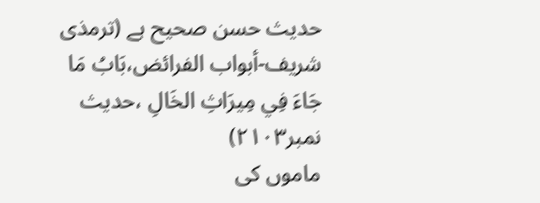حدیث حسن صحیح ہے (ترمذی شریف-أبواب الفرائض،بَابُ مَا جَاءَ فِي مِيرَاثِ الخَالِ ،حدیث نمبر٢١٠٣)
ماموں کی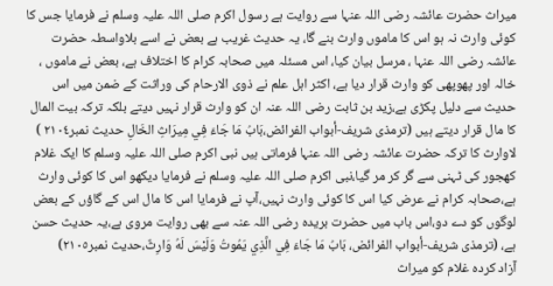میراث حضرت عائشہ رضی اللہ عنہا سے روایت ہے رسول اکرم صلی اللہ علیہ وسلم نے فرمایا جس کا کوئی وارث نہ ہو اس کا ماموں وارث بنے گا، یہ حدیث غریب ہے بعض نے اسے بلاواسطہ حضرت عائشہ رضی اللہ عنہا ، مرسل بیان کیا، اس مسئلہ میں صحابہ کرام کا اختلاف ہے، بعض نے ماموں ، خالہ اور پھوپھی کو وارث قرار دیا ہے، اکثر اہل علم نے ذوی الارحام کی وراثت کے ضمن میں اس حدیث سے دلیل پکڑی ہے،زید بن ثابت رضی اللہ عنہ ان کو وارث قرار نہیں دیتے بلکہ ترکہ بیت المال کا مال قرار دیتے ہیں (ترمذی شریف-أبواب الفرائض،بَابُ مَا جَاءَ فِي مِيرَاثِ الخَالِ حديث نمبر٢١٠٤ )
لاوارث کا ترکہ حضرت عائشہ رضی اللہ عنہا فرماتی ہیں نبی اکرم صلی اللہ علیہ وسلم کا ایک غلام کھجور کی ٹہنی سے گر کر مر گیا،نبی اکرم صلی اللہ علیہ وسلم نے فرمایا دیکھو اس کا کوئی وارث ہے،صحابہ کرام نے عرض کیا اس کا کوئی وارث نہیں،آپ نے فرمایا اس کا مال اس کے گاؤں کے بعض لوگوں کو دے دو،اس باب میں حضرت بریدہ رضی اللہ عنہ سے بھی روایت مروی ہے،یہ حدیث حسن ہے، (ترمذی شریف-أبواب الفرائض، بَابُ مَا جَاءَ فِي الَّذِي يَمُوتُ وَلَيْسَ لَهُ وَارِثٌ،حدیث نمبر٢١٠٥)
آزاد کردہ غلام کو میراث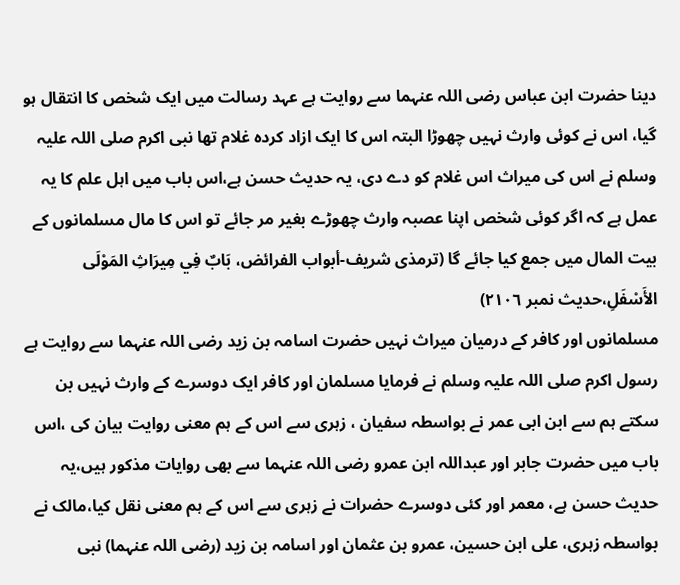دینا حضرت ابن عباس رضی اللہ عنہما سے روایت ہے عہد رسالت میں ایک شخص کا انتقال ہو گیا، اس نے کوئی وارث نہیں چھوڑا البتہ اس کا ایک ازاد کردہ غلام تھا نبی اکرم صلی اللہ علیہ وسلم نے اس کی میراث اس غلام کو دے دی، یہ حدیث حسن ہے،اس باب میں اہل علم کا یہ عمل ہے کہ اگر کوئی شخص اپنا عصبہ وارث چھوڑے بغیر مر جائے تو اس کا مال مسلمانوں کے بیت المال میں جمع کیا جائے گا (ترمذی شریف-أبواب الفرائض، بَابٌ فِي مِيرَاثِ المَوْلَى الأَسْفَلِ،حدیث نمبر ٢١٠٦)
مسلمانوں اور کافر کے درمیان میراث نہیں حضرت اسامہ بن زید رضی اللہ عنہما سے روایت ہے رسول اکرم صلی اللہ علیہ وسلم نے فرمایا مسلمان اور کافر ایک دوسرے کے وارث نہیں بن سکتے ہم سے ابن ابی عمر نے بواسطہ سفیان ، زہری سے اس کے ہم معنی روایت بیان کی ،اس باب میں حضرت جابر اور عبداللہ ابن عمرو رضی اللہ عنہما سے بھی روایات مذکور ہیں،یہ حدیث حسن ہے، معمر اور کئی دوسرے حضرات نے زہری سے اس کے ہم معنی نقل کیا،مالک نے بواسطہ زہری، علی ابن حسین، عمرو بن عثمان اور اسامہ بن زید (رضی اللہ عنہما) نبی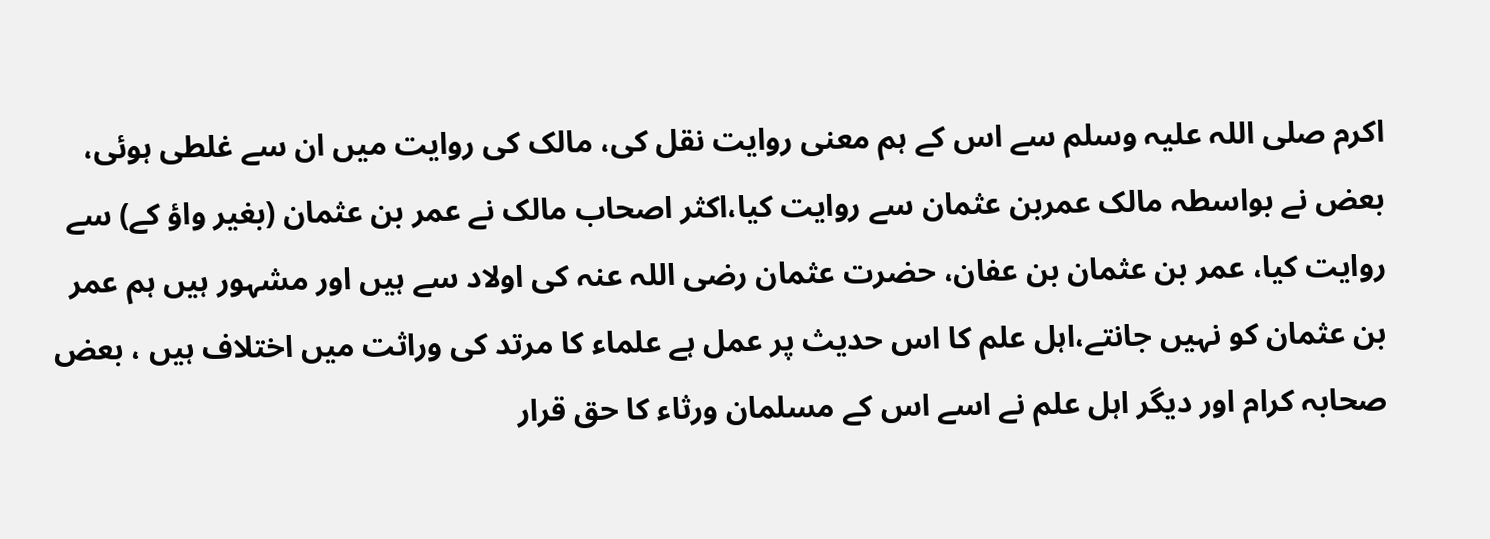اکرم صلی اللہ علیہ وسلم سے اس کے ہم معنی روایت نقل کی، مالک کی روایت میں ان سے غلطی ہوئی، بعض نے بواسطہ مالک عمربن عثمان سے روایت کیا،اکثر اصحاب مالک نے عمر بن عثمان (بغیر واؤ کے) سے روایت کیا، عمر بن عثمان بن عفان، حضرت عثمان رضی اللہ عنہ کی اولاد سے ہیں اور مشہور ہیں ہم عمر بن عثمان کو نہیں جانتے،اہل علم کا اس حدیث پر عمل ہے علماء کا مرتد کی وراثت میں اختلاف ہیں ، بعض صحابہ کرام اور دیگر اہل علم نے اسے اس کے مسلمان ورثاء کا حق قرار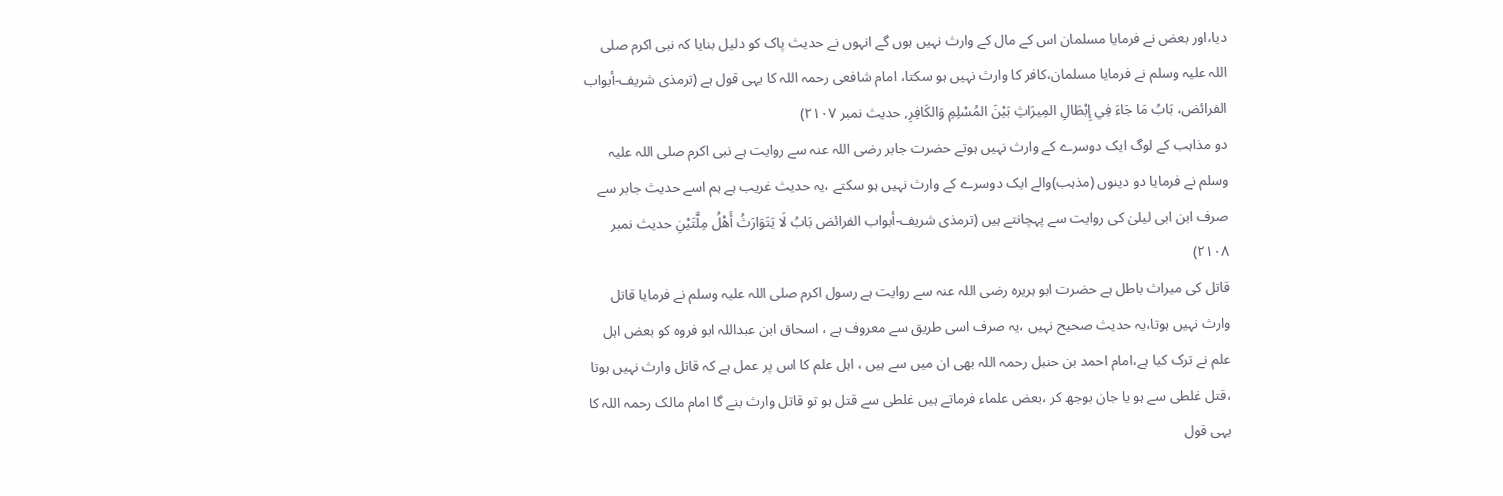دیا،اور بعض نے فرمایا مسلمان اس کے مال کے وارث نہیں ہوں گے انہوں نے حدیث پاک کو دلیل بنایا کہ نبی اکرم صلی اللہ علیہ وسلم نے فرمایا مسلمان،کافر کا وارث نہیں ہو سکتا، امام شافعی رحمہ اللہ کا یہی قول ہے (ترمذی شریف-أبواب الفرائض، بَابُ مَا جَاءَ فِي إِبْطَالِ المِيرَاثِ بَيْنَ المُسْلِمِ وَالكَافِرِ, حدیث نمبر ٢١٠٧)
دو مذاہب کے لوگ ایک دوسرے کے وارث نہیں ہوتے حضرت جابر رضی اللہ عنہ سے روایت ہے نبی اکرم صلی اللہ علیہ وسلم نے فرمایا دو دینوں (مذہب)والے ایک دوسرے کے وارث نہیں ہو سکتے ،یہ حدیث غریب ہے ہم اسے حدیث جابر سے صرف ابن ابی لیلیٰ کی روایت سے پہچانتے ہیں (ترمذی شریف-أبواب الفرائض بَابُ لَا يَتَوَارَثُ أَهْلُ مِلَّتَيْنِ حدیث نمبر ٢١٠٨)
قاتل کی میراث باطل ہے حضرت ابو ہریرہ رضی اللہ عنہ سے روایت ہے رسول اکرم صلی اللہ علیہ وسلم نے فرمایا قاتل وارث نہیں ہوتا،یہ حدیث صحیح نہیں ،یہ صرف اسی طریق سے معروف ہے ، اسحاق ابن عبداللہ ابو فروہ کو بعض اہل علم نے ترک کیا ہے،امام احمد بن حنبل رحمہ اللہ بھی ان میں سے ہیں ، اہل علم کا اس پر عمل ہے کہ قاتل وارث نہیں ہوتا ،قتل غلطی سے ہو یا جان بوجھ کر ،بعض علماء فرماتے ہیں غلطی سے قتل ہو تو قاتل وارث بنے گا امام مالک رحمہ اللہ کا یہی قول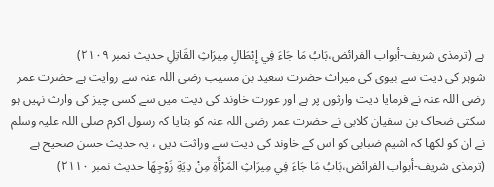ہے (ترمذی شریف-أبواب الفرائض،بَابُ مَا جَاءَ فِي إِبْطَالِ مِيرَاثِ القَاتِلِ حدیث نمبر ٢١٠٩)
شوہر کی دیت سے بیوی کی میراث حضرت سعید بن مسیب رضی اللہ عنہ سے روایت ہے حضرت عمر رضی اللہ عنہ نے فرمایا دیت وارثوں پر ہے اور عورت خاوند کی دیت میں سے کسی چیز کی وارث نہیں ہو سکتی ضحاک بن سفیان کلابی نے حضرت عمر رضی اللہ عنہ کو بتایا کہ رسول اکرم صلی اللہ علیہ وسلم نے ان کو لکھا کہ اشیم ضبابی کو اس کے خاوند کی دیت سے وراثت دیں ، یہ حدیث حسن صحیح ہے (ترمذی شریف-أبواب الفرائض،بَابُ مَا جَاءَ فِي مِيرَاثِ المَرْأَةِ مِنْ دِيَةِ زَوْجِهَا حدیث نمبر ٢١١٠)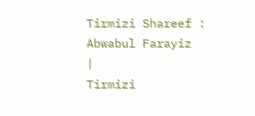Tirmizi Shareef : Abwabul Farayiz
|
Tirmizi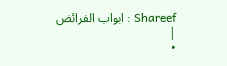Shareef : ابواب الفرائض
|
•